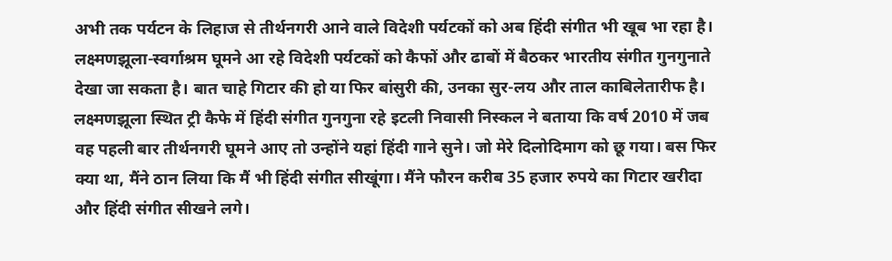अभी तक पर्यटन के लिहाज से तीर्थनगरी आने वाले विदेशी पर्यटकों को अब हिंदी संगीत भी खूब भा रहा है। लक्ष्मणझूला-स्वर्गाश्रम घूमने आ रहे विदेशी पर्यटकों को कैफों और ढाबों में बैठकर भारतीय संगीत गुनगुनाते देखा जा सकता है। बात चाहे गिटार की हो या फिर बांसुरी की, उनका सुर-लय और ताल काबिलेतारीफ है।
लक्ष्मणझूला स्थित ट्री कैफे में हिंदी संगीत गुनगुना रहे इटली निवासी निस्कल ने बताया कि वर्ष 2010 में जब वह पहली बार तीर्थनगरी घूमने आए तो उन्होंने यहां हिंदी गाने सुने। जो मेरे दिलोदिमाग को छू गया। बस फिर क्या था, मैंने ठान लिया कि मैं भी हिंदी संगीत सीखूंगा। मैंने फौरन करीब 35 हजार रुपये का गिटार खरीदा और हिंदी संगीत सीखने लगे।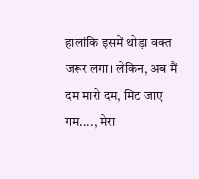हालांकि इसमें थोड़ा वक्त जरूर लगा। लेकिन, अब मैं दम मारो दम, मिट जाए गम...., मेरा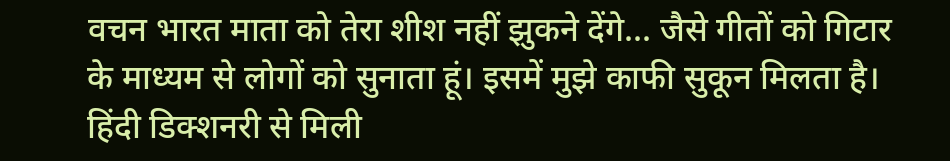वचन भारत माता को तेरा शीश नहीं झुकने देंगे... जैसे गीतों को गिटार के माध्यम से लोगों को सुनाता हूं। इसमें मुझे काफी सुकून मिलता है।
हिंदी डिक्शनरी से मिली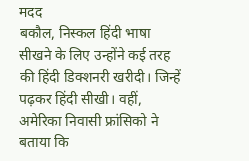मदद
बकौल, निस्कल हिंदी भाषा सीखने के लिए उन्होंने कई तरह की हिंदी डिक्शनरी खरीदी। जिन्हें पढ़कर हिंदी सीखी। वहीं, अमेरिका निवासी फ्रांसिको ने बताया कि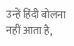उन्हें हिंदी बोलना नहीं आता है,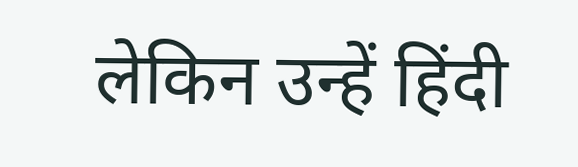लेकिन उन्हें हिंदी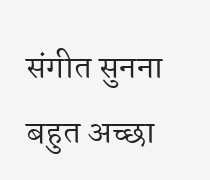संगीत सुनना बहुत अच्छा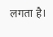लगता है।